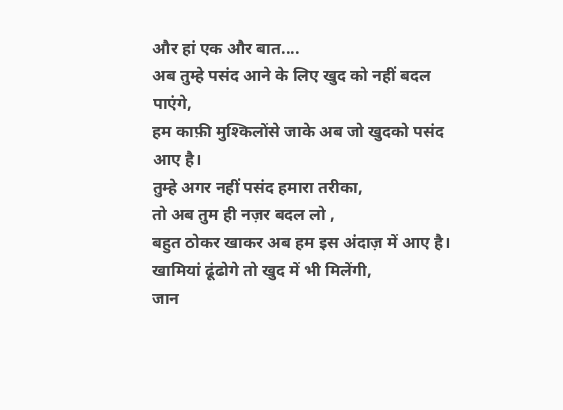और हां एक और बात....
अब तुम्हे पसंद आने के लिए खुद को नहीं बदल पाएंगे,
हम काफ़ी मुश्किलोंसे जाके अब जो खुदको पसंद आए है।
तुम्हे अगर नहीं पसंद हमारा तरीका,
तो अब तुम ही नज़र बदल लो ,
बहुत ठोकर खाकर अब हम इस अंदाज़ में आए है।
खामियां ढूंढोगे तो खुद में भी मिलेंगी,
जान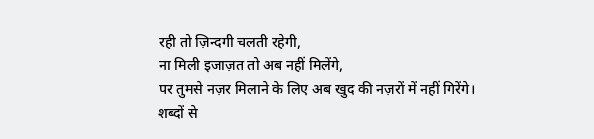रही तो ज़िन्दगी चलती रहेगी,
ना मिली इजाज़त तो अब नहीं मिलेंगे,
पर तुमसे नज़र मिलाने के लिए अब खुद की नज़रों में नहीं गिरेंगे।
शब्दों से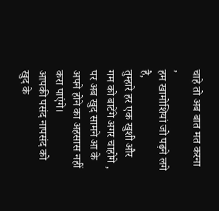चाहे तो अब बात मत करना ,
हम खामोशियां जो पढ़ने लगे है,
तुम्हारे हर एक खुशी और गम को बाटेंगे अगर चाहोगे ,
पर अब खुद सामने आ के अपने होने का अहसास नहीं करा पाएंगे।
आपकी पसंद नापसंद को खुद के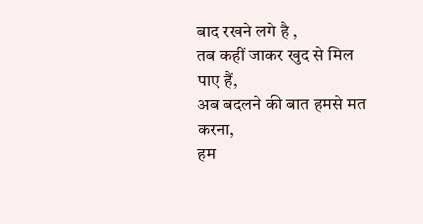बाद रखने लगे है ,
तब कहीं जाकर खुद से मिल पाए हैं,
अब बदलने की बात हमसे मत करना,
हम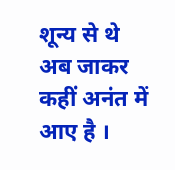शून्य से थे अब जाकर कहीं अनंत में आए है ।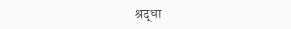श्रद्धा